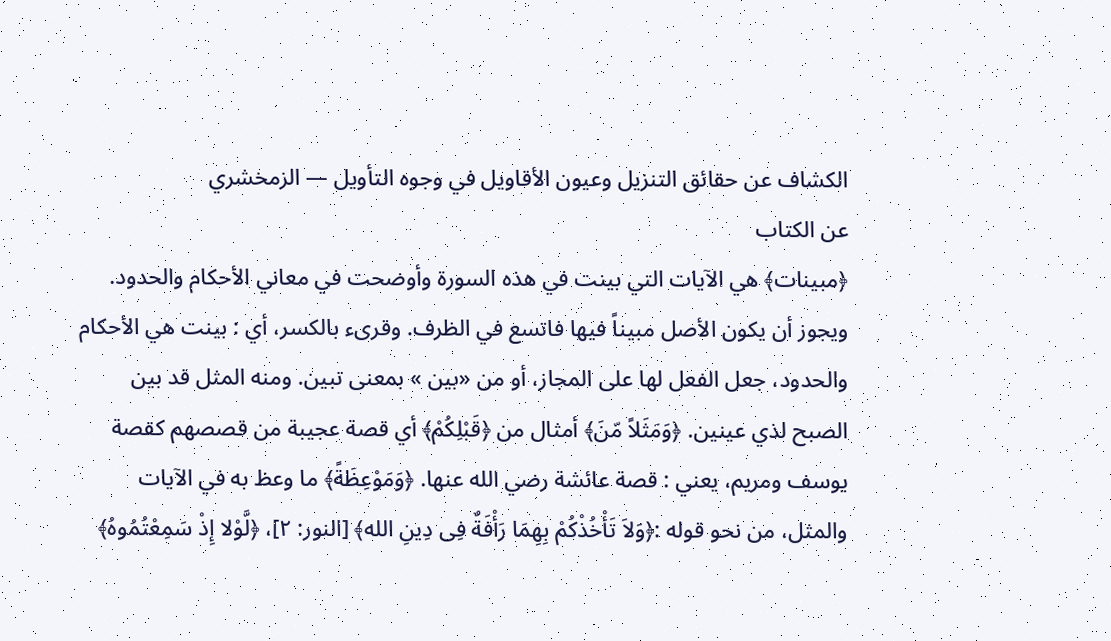الكشاف عن حقائق التنزيل وعيون الأقاويل في وجوه التأويل — الزمخشري
عن الكتاب
﴿مبينات﴾ هي الآيات التي بينت في هذه السورة وأوضحت في معاني الأحكام والحدود. ويجوز أن يكون الأصل مبيناً فيها فاتسع في الظرف. وقرىء بالكسر، أي : بينت هي الأحكام والحدود، جعل الفعل لها على المجاز، أو من «بين » بمعنى تبين. ومنه المثل قد بين الصبح لذي عينين. ﴿وَمَثَلاً مّنَ﴾ أمثال من ﴿قَبْلِكُمْ﴾ أي قصة عجيبة من قصصهم كقصة يوسف ومريم، يعني : قصة عائشة رضي الله عنها. ﴿وَمَوْعِظَةً﴾ ما وعظ به في الآيات والمثل، من نحو قوله :﴿وَلاَ تَأْخُذْكُمْ بِهِمَا رَأْفَةٌ فِى دِينِ الله﴾ [النور: ٢]، ﴿لَّوْلا إِذْ سَمِعْتُمُوهُ﴾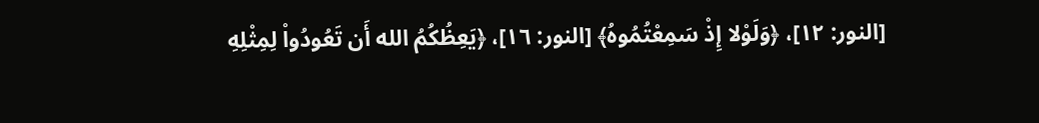[النور: ١٢]، ﴿وَلَوْلا إِذْ سَمِعْتُمُوهُ﴾ [النور: ١٦]، ﴿يَعِظُكُمُ الله أَن تَعُودُواْ لِمِثْلِهِ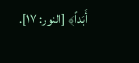أَبَداً﴾ [النور: ١٧].